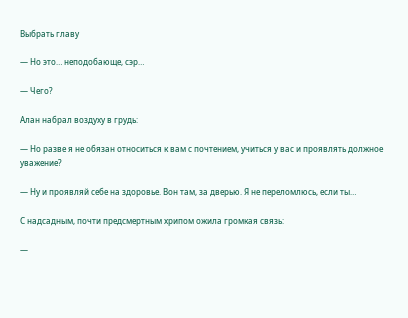Выбрать главу

— Но это… неподобающе, сэр…

— Чего?

Алан набрал воздуху в грудь:

— Но разве я не обязан относиться к вам с почтением, учиться у вас и проявлять должное уважение?

— Ну и проявляй себе на здоровье. Вон там, за дверью. Я не переломлюсь, если ты…

С надсадным, почти предсмертным хрипом ожила громкая связь:

—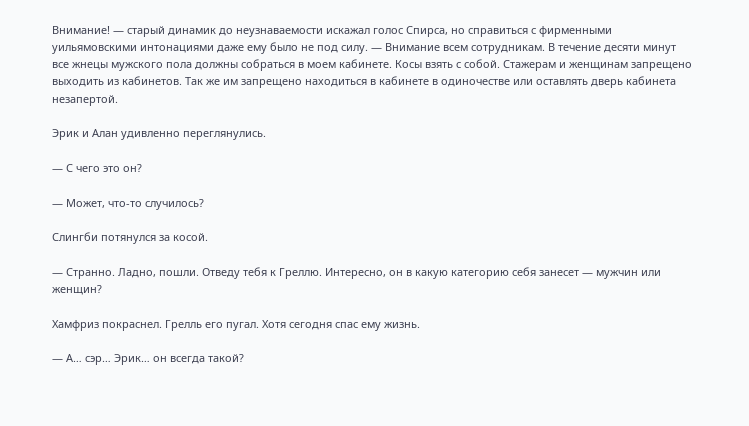Внимание! — старый динамик до неузнаваемости искажал голос Спирса, но справиться с фирменными уильямовскими интонациями даже ему было не под силу. — Внимание всем сотрудникам. В течение десяти минут все жнецы мужского пола должны собраться в моем кабинете. Косы взять с собой. Стажерам и женщинам запрещено выходить из кабинетов. Так же им запрещено находиться в кабинете в одиночестве или оставлять дверь кабинета незапертой.

Эрик и Алан удивленно переглянулись.

— С чего это он?

— Может, что-то случилось?

Слингби потянулся за косой.

— Странно. Ладно, пошли. Отведу тебя к Греллю. Интересно, он в какую категорию себя занесет — мужчин или женщин?

Хамфриз покраснел. Грелль его пугал. Хотя сегодня спас ему жизнь.

— А… сэр… Эрик… он всегда такой?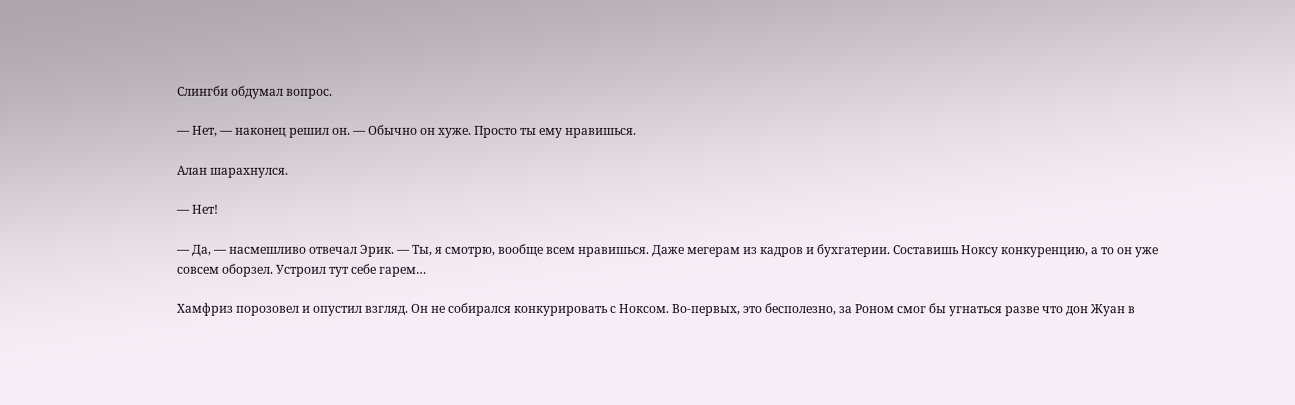Слингби обдумал вопрос.

— Нет, — наконец решил он. — Обычно он хуже. Просто ты ему нравишься.

Алан шарахнулся.

— Нет!

— Да, — насмешливо отвечал Эрик. — Ты, я смотрю, вообще всем нравишься. Даже мегерам из кадров и бухгатерии. Составишь Ноксу конкуренцию, а то он уже совсем оборзел. Устроил тут себе гарем…

Хамфриз порозовел и опустил взгляд. Он не собирался конкурировать с Ноксом. Во-первых, это бесполезно, за Роном смог бы угнаться разве что дон Жуан в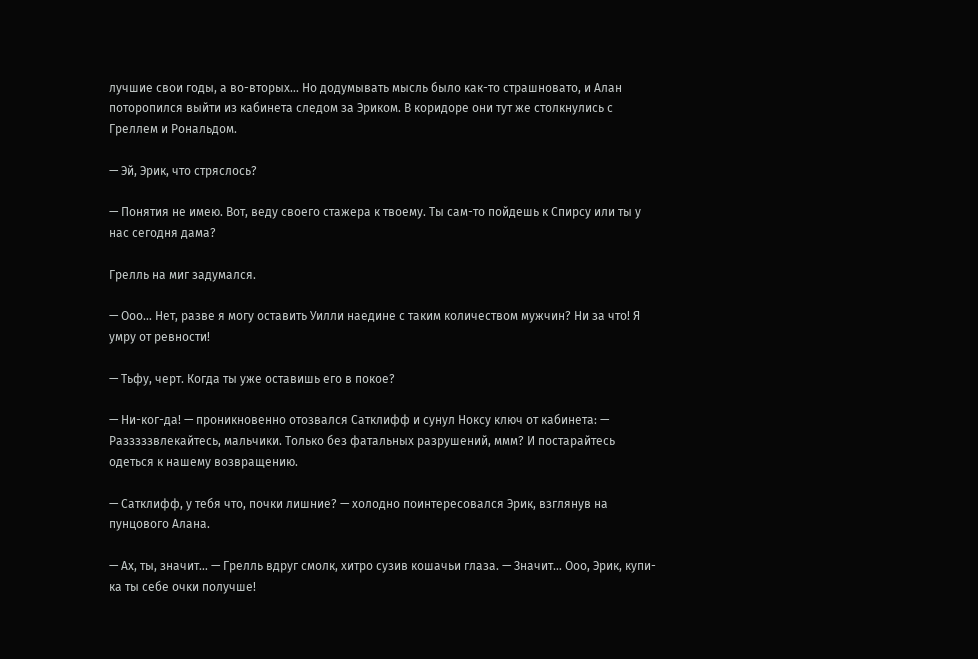лучшие свои годы, а во-вторых… Но додумывать мысль было как-то страшновато, и Алан поторопился выйти из кабинета следом за Эриком. В коридоре они тут же столкнулись с Греллем и Рональдом.

— Эй, Эрик, что стряслось?

— Понятия не имею. Вот, веду своего стажера к твоему. Ты сам-то пойдешь к Спирсу или ты у нас сегодня дама?

Грелль на миг задумался.

— Ооо… Нет, разве я могу оставить Уилли наедине с таким количеством мужчин? Ни за что! Я умру от ревности!

— Тьфу, черт. Когда ты уже оставишь его в покое?

— Ни-ког-да! — проникновенно отозвался Сатклифф и сунул Ноксу ключ от кабинета: — Разззззвлекайтесь, мальчики. Только без фатальных разрушений, ммм? И постарайтесь одеться к нашему возвращению.

— Сатклифф, у тебя что, почки лишние? — холодно поинтересовался Эрик, взглянув на пунцового Алана.

— Ах, ты, значит… — Грелль вдруг смолк, хитро сузив кошачьи глаза. — Значит… Ооо, Эрик, купи-ка ты себе очки получше!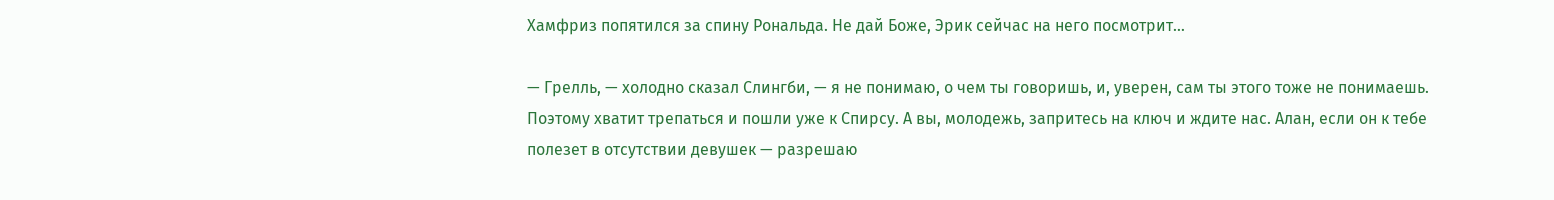Хамфриз попятился за спину Рональда. Не дай Боже, Эрик сейчас на него посмотрит…

— Грелль, — холодно сказал Слингби, — я не понимаю, о чем ты говоришь, и, уверен, сам ты этого тоже не понимаешь. Поэтому хватит трепаться и пошли уже к Спирсу. А вы, молодежь, запритесь на ключ и ждите нас. Алан, если он к тебе полезет в отсутствии девушек — разрешаю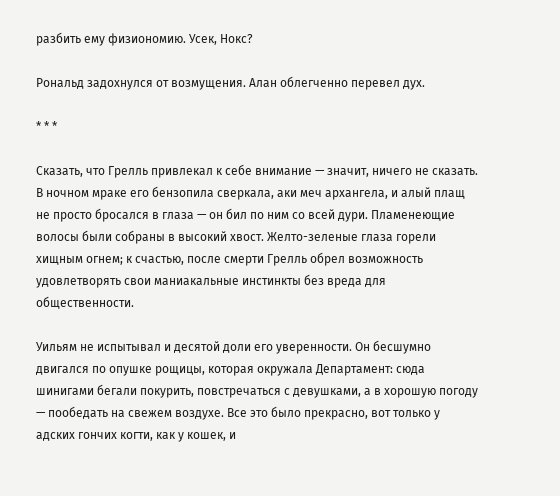разбить ему физиономию. Усек, Нокс?

Рональд задохнулся от возмущения. Алан облегченно перевел дух.

* * *

Сказать, что Грелль привлекал к себе внимание — значит, ничего не сказать. В ночном мраке его бензопила сверкала, аки меч архангела, и алый плащ не просто бросался в глаза — он бил по ним со всей дури. Пламенеющие волосы были собраны в высокий хвост. Желто-зеленые глаза горели хищным огнем; к счастью, после смерти Грелль обрел возможность удовлетворять свои маниакальные инстинкты без вреда для общественности.

Уильям не испытывал и десятой доли его уверенности. Он бесшумно двигался по опушке рощицы, которая окружала Департамент: сюда шинигами бегали покурить, повстречаться с девушками, а в хорошую погоду — пообедать на свежем воздухе. Все это было прекрасно, вот только у адских гончих когти, как у кошек, и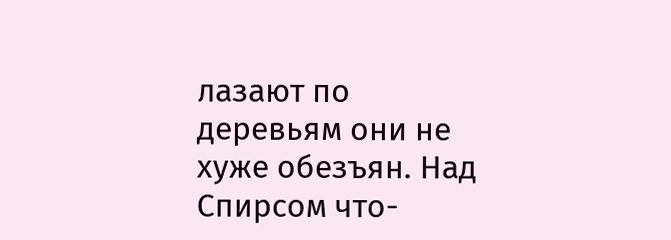лазают по деревьям они не хуже обезъян. Над Спирсом что-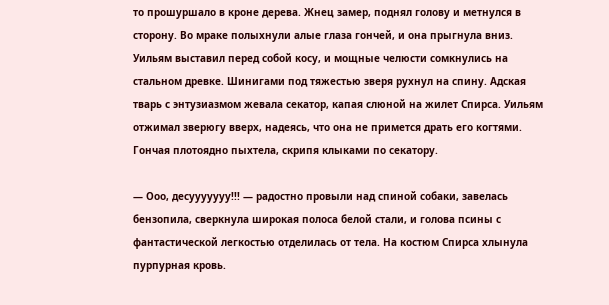то прошуршало в кроне дерева. Жнец замер, поднял голову и метнулся в сторону. Во мраке полыхнули алые глаза гончей, и она прыгнула вниз. Уильям выставил перед собой косу, и мощные челюсти сомкнулись на стальном древке. Шинигами под тяжестью зверя рухнул на спину. Адская тварь с энтузиазмом жевала секатор, капая слюной на жилет Спирса. Уильям отжимал зверюгу вверх, надеясь, что она не примется драть его когтями. Гончая плотоядно пыхтела, скрипя клыками по секатору.

— Ооо, десууууууу!!! — радостно провыли над спиной собаки, завелась бензопила, сверкнула широкая полоса белой стали, и голова псины с фантастической легкостью отделилась от тела. На костюм Спирса хлынула пурпурная кровь.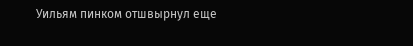Уильям пинком отшвырнул еще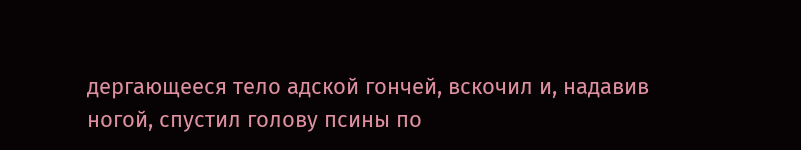дергающееся тело адской гончей, вскочил и, надавив ногой, спустил голову псины по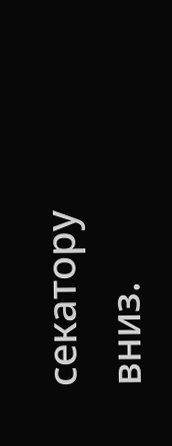секатору вниз.